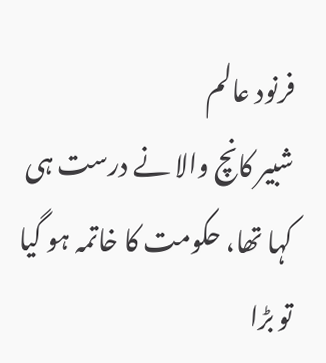فرنود عالم
شبیر کانچ والا نے درست ہی کہا تھا، حکومت کا خاتمہ ہو گیا تو بڑا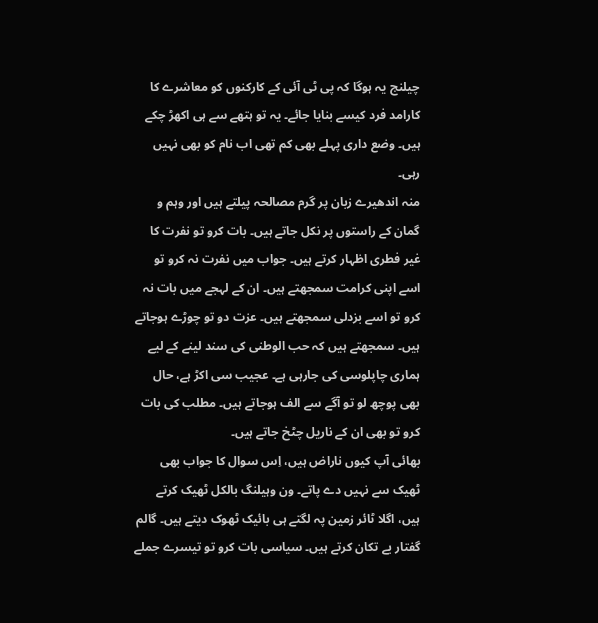چیلنج یہ ہوگا کہ پی ٹی آئی کے کارکنوں کو معاشرے کا کارامد فرد کیسے بنایا جائے۔ یہ تو ہتھے سے ہی اکھڑ چکے ہیں۔ وضع داری پہلے بھی کم تھی اب نام کو بھی نہیں رہی۔
منہ اندھیرے زبان پر گرم مصالحہ پیلتے ہیں اور وہم و گمان کے راستوں پر نکل جاتے ہیں۔ بات کرو تو نفرت کا غیر فطری اظہار کرتے ہیں۔ جواب میں نفرت نہ کرو تو اسے اپنی کرامت سمجھتے ہیں۔ ان کے لہجے میں بات نہ کرو تو اسے بزدلی سمجھتے ہیں۔ عزت دو تو چوڑے ہوجاتے ہیں۔ سمجھتے ہیں کہ حب الوطنی کی سند لینے کے لیے ہماری چاپلوسی کی جارہی ہے۔ عجیب سی اکڑ ہے، حال بھی پوچھ لو تو آگے سے الف ہوجاتے ہیں۔ مطلب کی بات کرو تو بھی ان کے ناریل چٹخ جاتے ہیں۔
بھائی آپ کیوں ناراض ہیں، اِس سوال کا جواب بھی ٹھیک سے نہیں دے پاتے۔ ون وہیلنگ بالکل ٹھیک کرتے ہیں، اگلا ٹائر زمین پہ لگتے ہی بائیک ٹھوک دیتے ہیں۔ گالم گفتار بے تکان کرتے ہیں۔ سیاسی بات کرو تو تیسرے جملے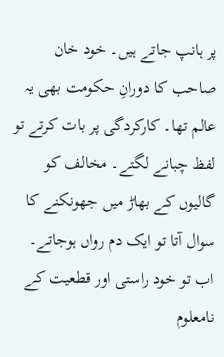پر ہانپ جاتے ہیں۔ خود خان صاحب کا دورانِ حکومت بھی یہ عالم تھا۔ کارکردگی پر بات کرتے تو لفظ چبانے لگتے۔ مخالف کو گالیوں کے بھاڑ میں جھونکنے کا سوال آتا تو ایک دم رواں ہوجاتے۔
اب تو خود راستی اور قطعیت کے نامعلوم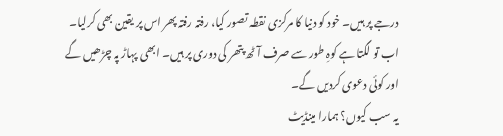درجے پر ہیں۔ خود کو دنیا کا مرکزی نقطہ تصور کیا، رفتہ رفتہ پھر اس پر یقین بھی کرلیا۔ اب تو لگتا ہے کوہِ طور سے صرف آٹھ پتھر کی دوری پر ہیں۔ ابھی پہاڑ پہ چڑھیں گے اور کوئی دعوی کردیں گے۔
یہ سب کیوں؟ ہمارا مینڈیٹ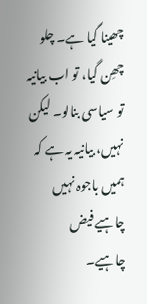چھینا گیا ہے۔ چلو چھِن گیا، تو اب بیانیہ تو سیاسی بنالو۔ لیکن نہیں، بیانیہ یہ ہے کہ ہمیں باجوہ نہیں چاہیے فیض چاہیے۔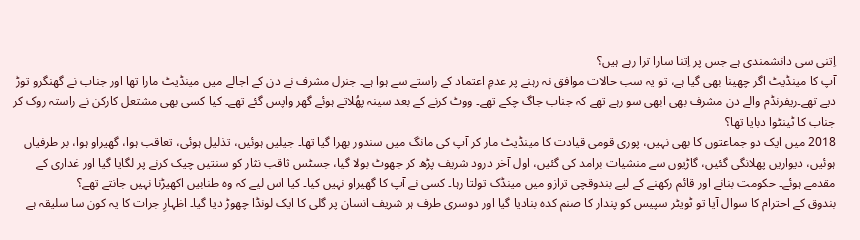اِتنی سی دانشمندی ہے جس پر اِتنا سارا ترا رہے ہیں؟
آپ کا مینڈیٹ اگر چھینا بھی گیا ہے، تو یہ سب حالات موافق نہ رہنے پر عدمِ اعتماد کے راستے سے ہوا ہے۔ جنرل مشرف نے دن کے اجالے میں مینڈیٹ مارا تھا اور جناب نے گھنگرو توڑ دیے تھے۔ریفرنڈم والے دن مشرف بھی ابھی سو رہے تھے کہ جناب جاگ چکے تھے۔ ووٹ کرنے کے بعد سینہ پھُلاتے ہوئے گھر واپس گئے تھے۔ کیا کسی بھی مشتعل کارکن نے راستہ روک کر جناب کا ٹینٹوا دبایا تھا؟
2018 میں ایک دو جماعتوں کا بھی نہیں، پوری قومی قیادت کا مینڈیٹ مار کر آپ کی مانگ میں سندور بھرا گیا تھا۔ جیلیں ہوئیں، تذلیل ہوئی، تعاقب ہوا، گھیراو ہوا، بر طرفیاں ہوئیں، دیواریں پھلانگی گئیں، گاڑیوں سے منشیات برامد کی گئیں، اول آخر درود شریف پڑھ کر جھوٹ بولا گیا، جسٹس ثاقب نثار کو سنتیں چیک کرنے پر لگایا گیا اور غداری کے مقدمے ہوئے۔ حکومت بنانے اور قائم رکھنے کے لیے بندوقچی ترازو میں مینڈک تولتا رہا۔ کسی نے آپ کا گھیراو نہیں کیا۔ کیا اس لیے کہ وہ طنابیں اکھیڑنا نہیں جانتے تھے؟
بندوق کے احترام کا سوال آیا تو ٹویٹر سپیس کو پندار کا صنم کدہ بنادیا گیا اور دوسری طرف ہر شریف انسان پر گلی کا ایک لونڈا چھوڑ دیا گیا۔ اظہارِ جرات کا یہ کون سا سلیقہ ہے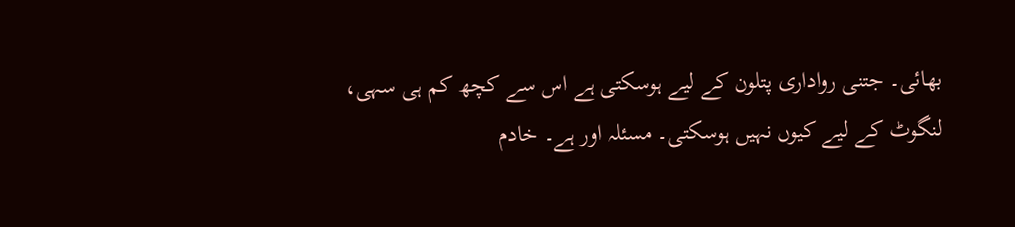بھائی۔ جتنی رواداری پتلون کے لیے ہوسکتی ہے اس سے کچھ کم ہی سہی، لنگوٹ کے لیے کیوں نہیں ہوسکتی۔ مسئلہ اور ہے۔ خادم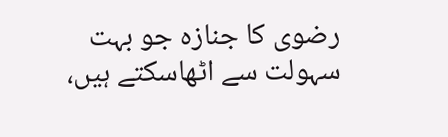رضوی کا جنازہ جو بہت سہولت سے اٹھاسکتے ہیں،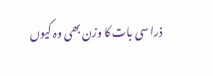ذرا سی بات کا وزن بھی وہ کیوں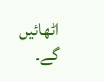اٹھائیں گے۔